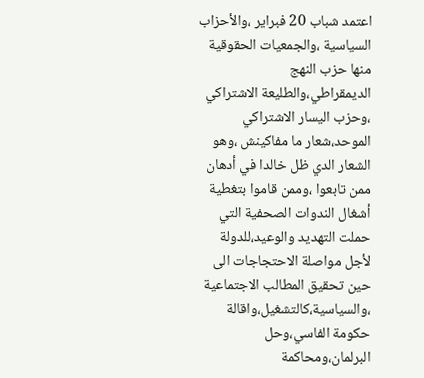اعتمد شباب 20 فبراير ،والأحزاب السياسية ،والجمعيات الحقوقية منها حزب النهج الديمقراطي،والطليعة الاشتراكي ،وحزب اليسار الاشتراكي الموحد،شعار ما مفاكينش ،وهو الشعار الدي ظل خالدا في أدهان ممن تابعوا ،وممن قاموا بتغطية أشغال الندوات الصحفية التي حملت التهديد والوعيد،للدولة لأجل مواصلة الاحتجاجات الى حين تحقيق المطالب الاجتماعية ،والسياسية،كالتشغيل،واقالة حكومة الفاسي،وحل البرلمان،ومحاكمة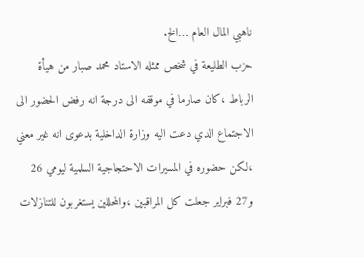ناهبي المال العام …الخ.
حزب الطليعة في شخص ممثله الاستاد محمد صبار من هيأة الرباط ،كان صارما في موقفه الى درجة انه رفض الحضور الى الاجتماع الدي دعت اليه وزارة الداخلية بدعوى انه غير معني ،لكن حضوره في المسيرات الاحتجاجية السلمية ليومي 26 و27 فبراير جعلت كل المراقبين ،والمحللين يستغربون للتنازلات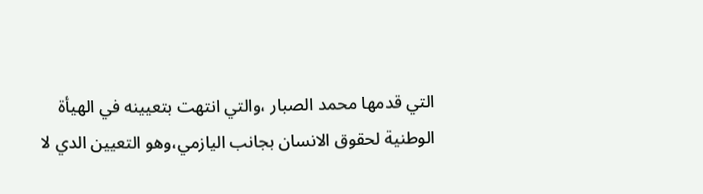التي قدمها محمد الصبار ،والتي انتهت بتعيينه في الهيأة الوطنية لحقوق الانسان بجانب اليازمي،وهو التعيين الدي لا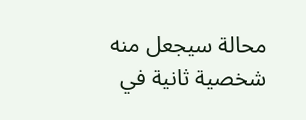محالة سيجعل منه شخصية ثانية في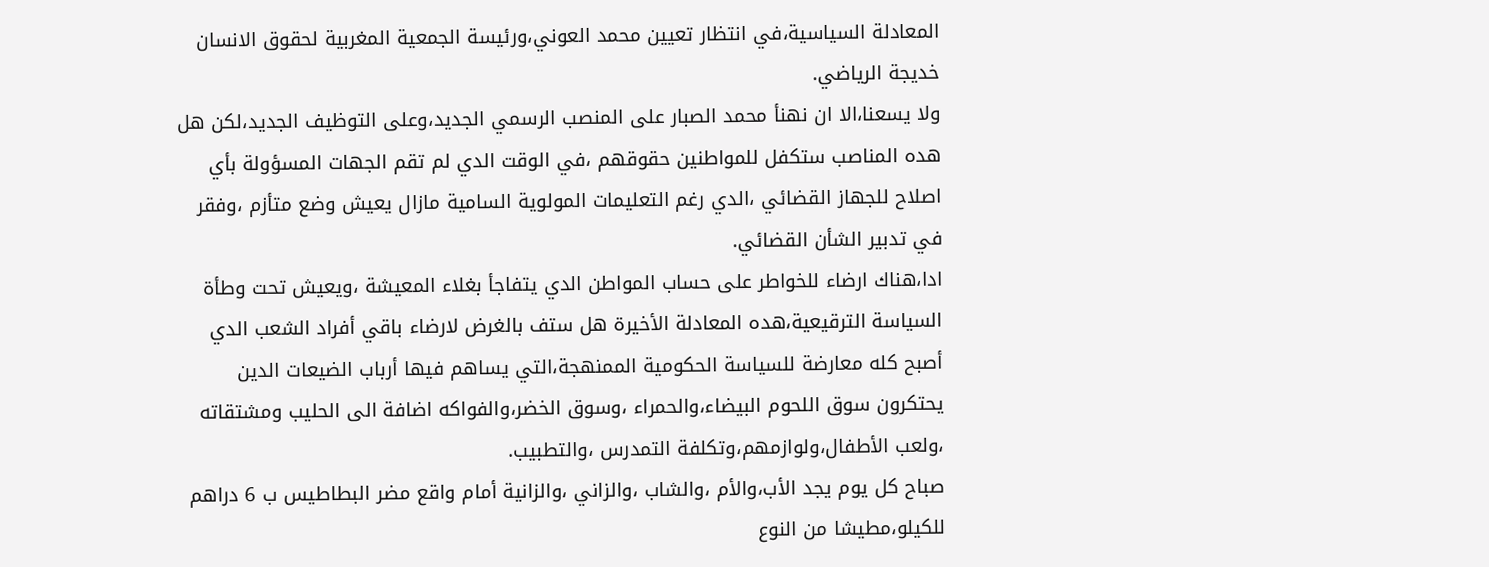المعادلة السياسية،في انتظار تعيين محمد العوني،ورئيسة الجمعية المغربية لحقوق الانسان خديجة الرياضي.
ولا يسعنا،الا ان نهنأ محمد الصبار على المنصب الرسمي الجديد،وعلى التوظيف الجديد،لكن هل هده المناصب ستكفل للمواطنين حقوقهم ،في الوقت الدي لم تقم الجهات المسؤولة بأي اصلاح للجهاز القضائي ،الدي رغم التعليمات المولوية السامية مازال يعيش وضع متأزم ،وفقر في تدبير الشأن القضائي.
ادا،هناك ارضاء للخواطر على حساب المواطن الدي يتفاجأ بغلاء المعيشة ،ويعيش تحت وطأة السياسة الترقيعية،هده المعادلة الأخيرة هل ستف بالغرض لارضاء باقي أفراد الشعب الدي أصبح كله معارضة للسياسة الحكومية الممنهجة،التي يساهم فيها أرباب الضيعات الدين يحتكرون سوق اللحوم البيضاء،والحمراء ،وسوق الخضر،والفواكه اضافة الى الحليب ومشتقاته ،ولعب الأطفال،ولوازمهم،وتكلفة التمدرس ،والتطبيب.
صباح كل يوم يجد الأب،والأم ،والشاب ،والزاني ،والزانية أمام واقع مضر البطاطيس ب 6 دراهم للكيلو،مطيشا من النوع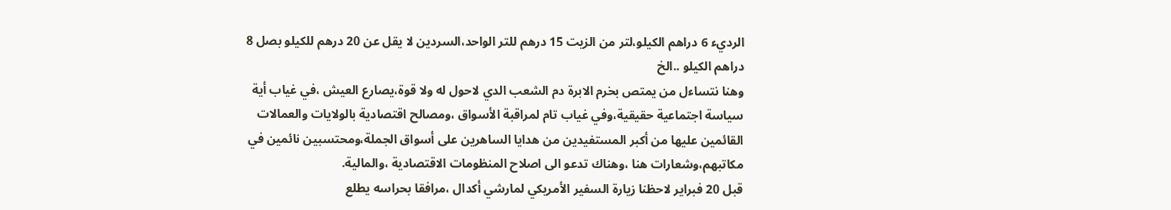الرديء 6 دراهم الكيلو،لتر من الزيت 15 درهم للتر الواحد،السردين لا يقل عن 20 درهم للكيلو بصل 8 دراهم الكيلو ..الخ
وهنا نتساءل من يمتص بخرم الابرة دم الشعب الدي لاحول له ولا قوة،يصارع العيش ،في غياب أية سياسة اجتماعية حقيقية،وفي غياب تام لمراقبة الأسواق ،ومصالح اقتصادية بالولايات والعمالات القائمين عليها من أكبر المستفيدين من هدايا الساهرين على أسواق الجملة،ومحتسبين نائمين في مكاتبهم،وشعارات هنا ،وهناك تدعو الى اصلاح المنظومات الاقتصادية ،والمالية.
قبل 20 فبراير لاحظنا زيارة السفير الأمريكي لمارشي أكدال ،مرافقا بحراسه يطلع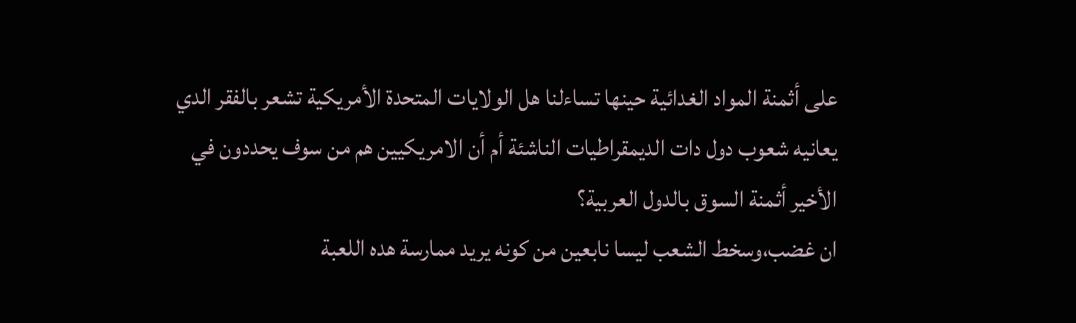على أثمنة المواد الغدائية حينها تساءلنا هل الولايات المتحدة الأمريكية تشعر بالفقر الدي يعانيه شعوب دول دات الديمقراطيات الناشئة أم أن الامريكيين هم من سوف يحددون في الأخير أثمنة السوق بالدول العربية؟
ان غضب،وسخط الشعب ليسا نابعين من كونه يريد ممارسة هده اللعبة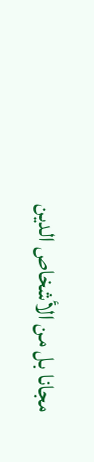مجانا بل من الأشخاص الدين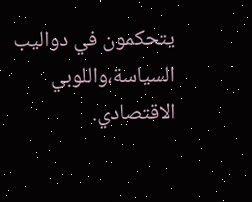يتحكمون في دواليب السياسة،واللوبي الاقتصادي.